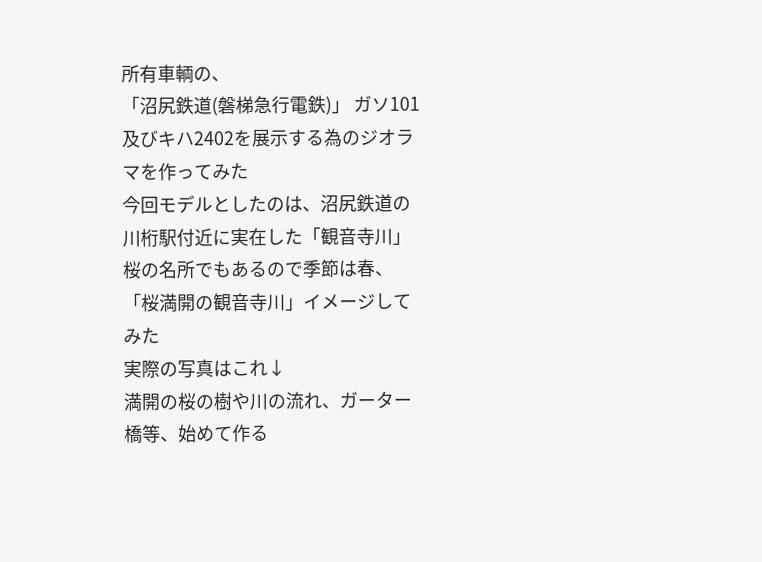所有車輌の、
「沼尻鉄道(磐梯急行電鉄)」 ガソ101及びキハ2402を展示する為のジオラマを作ってみた
今回モデルとしたのは、沼尻鉄道の川桁駅付近に実在した「観音寺川」
桜の名所でもあるので季節は春、「桜満開の観音寺川」イメージしてみた
実際の写真はこれ↓
満開の桜の樹や川の流れ、ガーター橋等、始めて作る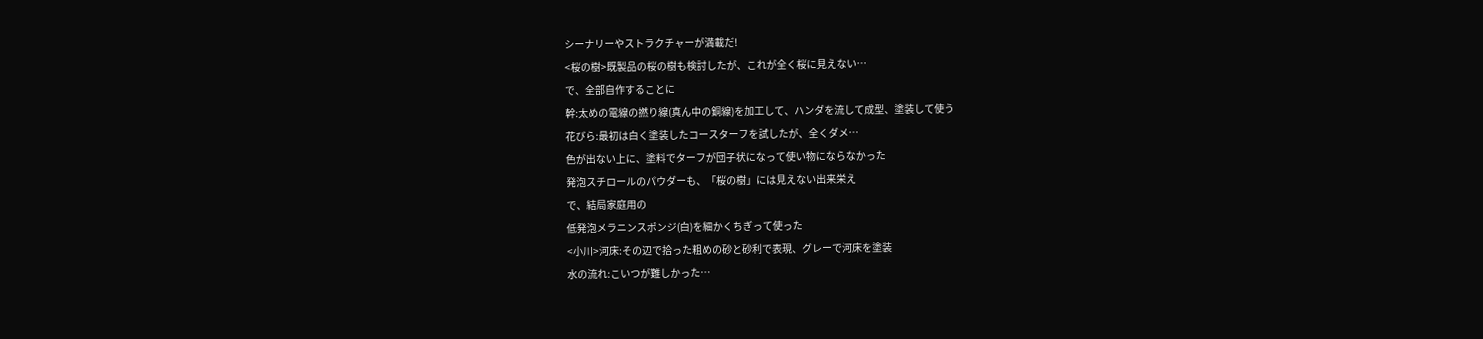シーナリーやストラクチャーが満載だ!
<桜の樹>既製品の桜の樹も検討したが、これが全く桜に見えない…
で、全部自作することに
幹:太めの電線の撚り線(真ん中の銅線)を加工して、ハンダを流して成型、塗装して使う
花びら:最初は白く塗装したコースターフを試したが、全くダメ…
色が出ない上に、塗料でターフが団子状になって使い物にならなかった
発泡スチロールのパウダーも、「桜の樹」には見えない出来栄え
で、結局家庭用の
低発泡メラニンスポンジ(白)を細かくちぎって使った
<小川>河床:その辺で拾った粗めの砂と砂利で表現、グレーで河床を塗装
水の流れ:こいつが難しかった…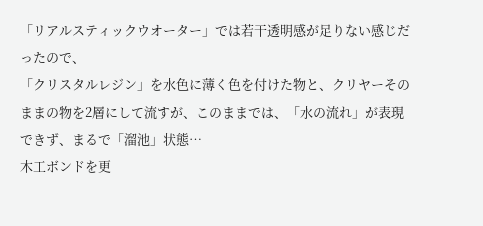「リアルスティックウオーター」では若干透明感が足りない感じだったので、
「クリスタルレジン」を水色に薄く色を付けた物と、クリヤーそのままの物を2層にして流すが、このままでは、「水の流れ」が表現できず、まるで「溜池」状態…
木工ボンドを更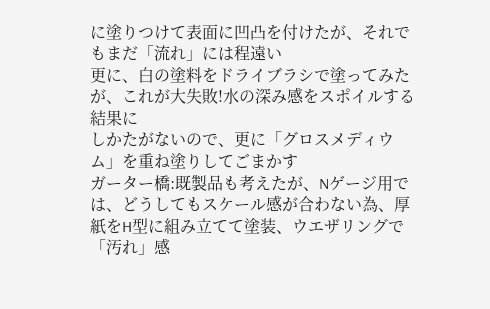に塗りつけて表面に凹凸を付けたが、それでもまだ「流れ」には程遠い
更に、白の塗料をドライブラシで塗ってみたが、これが大失敗!水の深み感をスポイルする結果に
しかたがないので、更に「グロスメディウム」を重ね塗りしてごまかす
ガーター橋:既製品も考えたが、Nゲージ用では、どうしてもスケール感が合わない為、厚紙をH型に組み立てて塗装、ウエザリングで「汚れ」感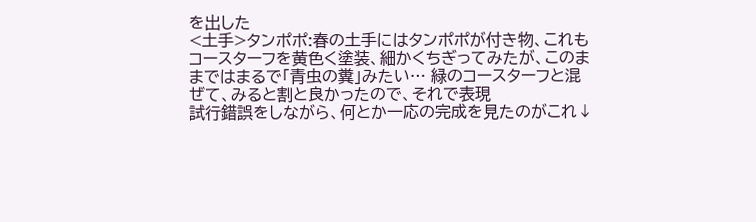を出した
<土手>タンポポ:春の土手にはタンポポが付き物、これもコースターフを黄色く塗装、細かくちぎってみたが、このままではまるで「青虫の糞」みたい… 緑のコースターフと混ぜて、みると割と良かったので、それで表現
試行錯誤をしながら、何とか一応の完成を見たのがこれ↓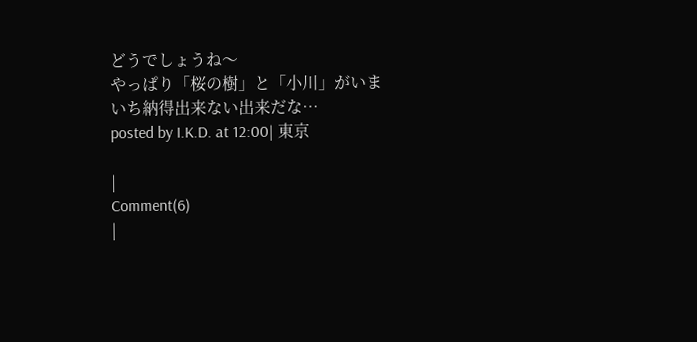どうでしょうね〜
やっぱり「桜の樹」と「小川」がいまいち納得出来ない出来だな…
posted by I.K.D. at 12:00| 東京

|
Comment(6)
|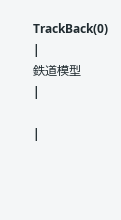TrackBack(0)
|
鉄道模型
|

|